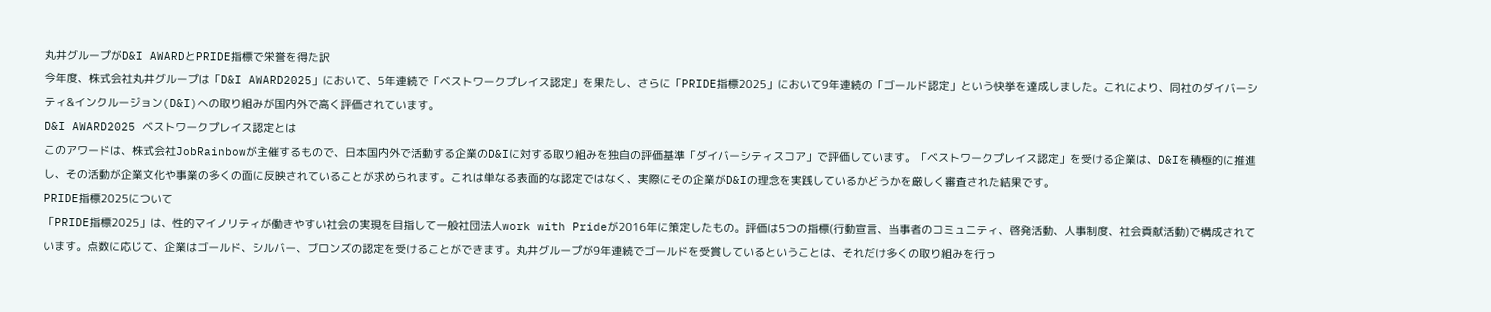丸井グループがD&I AWARDとPRIDE指標で栄誉を得た訳
今年度、株式会社丸井グループは「D&I AWARD2025」において、5年連続で「ベストワークプレイス認定」を果たし、さらに「PRIDE指標2025」において9年連続の「ゴールド認定」という快挙を達成しました。これにより、同社のダイバーシティ&インクルージョン(D&I)への取り組みが国内外で高く評価されています。
D&I AWARD2025 ベストワークプレイス認定とは
このアワードは、株式会社JobRainbowが主催するもので、日本国内外で活動する企業のD&Iに対する取り組みを独自の評価基準「ダイバーシティスコア」で評価しています。「ベストワークプレイス認定」を受ける企業は、D&Iを積極的に推進し、その活動が企業文化や事業の多くの面に反映されていることが求められます。これは単なる表面的な認定ではなく、実際にその企業がD&Iの理念を実践しているかどうかを厳しく審査された結果です。
PRIDE指標2025について
「PRIDE指標2025」は、性的マイノリティが働きやすい社会の実現を目指して一般社団法人work with Prideが2016年に策定したもの。評価は5つの指標(行動宣言、当事者のコミュニティ、啓発活動、人事制度、社会貢献活動)で構成されています。点数に応じて、企業はゴールド、シルバー、ブロンズの認定を受けることができます。丸井グループが9年連続でゴールドを受賞しているということは、それだけ多くの取り組みを行っ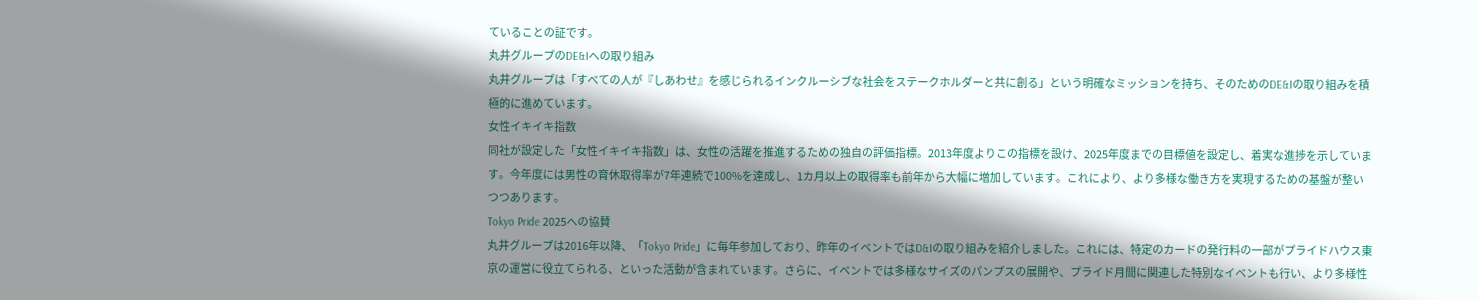ていることの証です。
丸井グループのDE&Iへの取り組み
丸井グループは「すべての人が『しあわせ』を感じられるインクルーシブな社会をステークホルダーと共に創る」という明確なミッションを持ち、そのためのDE&Iの取り組みを積極的に進めています。
女性イキイキ指数
同社が設定した「女性イキイキ指数」は、女性の活躍を推進するための独自の評価指標。2013年度よりこの指標を設け、2025年度までの目標値を設定し、着実な進捗を示しています。今年度には男性の育休取得率が7年連続で100%を達成し、1カ月以上の取得率も前年から大幅に増加しています。これにより、より多様な働き方を実現するための基盤が整いつつあります。
Tokyo Pride 2025への協賛
丸井グループは2016年以降、「Tokyo Pride」に毎年参加しており、昨年のイベントではD&Iの取り組みを紹介しました。これには、特定のカードの発行料の一部がプライドハウス東京の運営に役立てられる、といった活動が含まれています。さらに、イベントでは多様なサイズのパンプスの展開や、プライド月間に関連した特別なイベントも行い、より多様性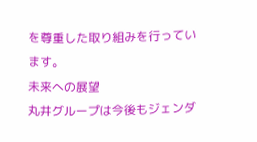を尊重した取り組みを行っています。
未来への展望
丸井グループは今後もジェンダ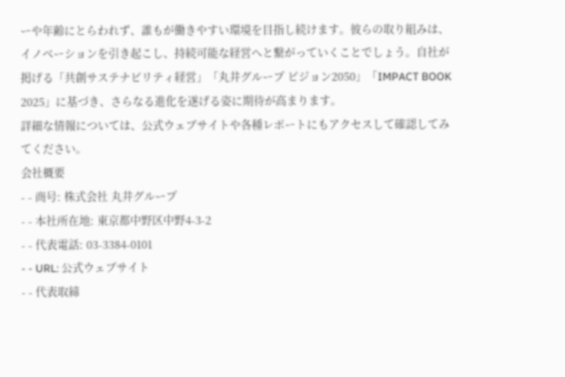ーや年齢にとらわれず、誰もが働きやすい環境を目指し続けます。彼らの取り組みは、イノベーションを引き起こし、持続可能な経営へと繋がっていくことでしょう。自社が掲げる「共創サステナビリティ経営」「丸井グループ ビジョン2050」「IMPACT BOOK 2025」に基づき、さらなる進化を遂げる姿に期待が高まります。
詳細な情報については、公式ウェブサイトや各種レポートにもアクセスして確認してみてください。
会社概要
- - 商号: 株式会社 丸井グループ
- - 本社所在地: 東京都中野区中野4-3-2
- - 代表電話: 03-3384-0101
- - URL: 公式ウェブサイト
- - 代表取締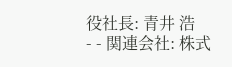役社長: 青井 浩
- - 関連会社: 株式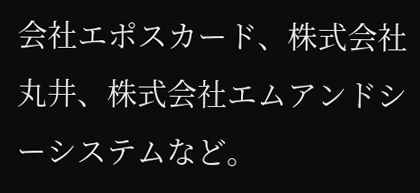会社エポスカード、株式会社丸井、株式会社エムアンドシーシステムなど。